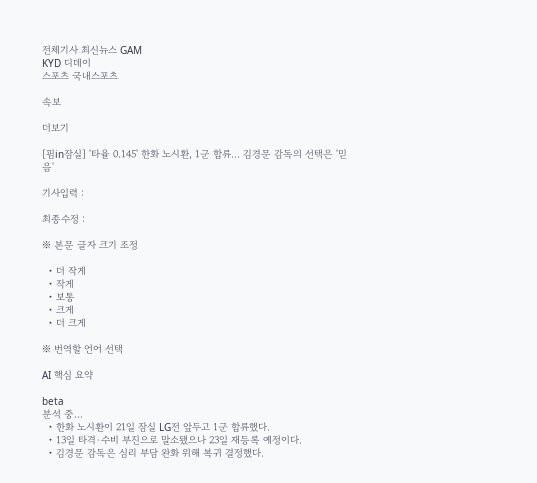전체기사 최신뉴스 GAM
KYD 디데이
스포츠 국내스포츠

속보

더보기

[핌in잠실] '타율 0.145' 한화 노시환, 1군 합류... 김경문 감독의 선택은 '믿음'

기사입력 :

최종수정 :

※ 본문 글자 크기 조정

  • 더 작게
  • 작게
  • 보통
  • 크게
  • 더 크게

※ 번역할 언어 선택

AI 핵심 요약

beta
분석 중...
  • 한화 노시환이 21일 잠실 LG전 앞두고 1군 합류했다.
  • 13일 타격·수비 부진으로 말소됐으나 23일 재등록 예정이다.
  • 김경문 감독은 심리 부담 완화 위해 복귀 결정했다.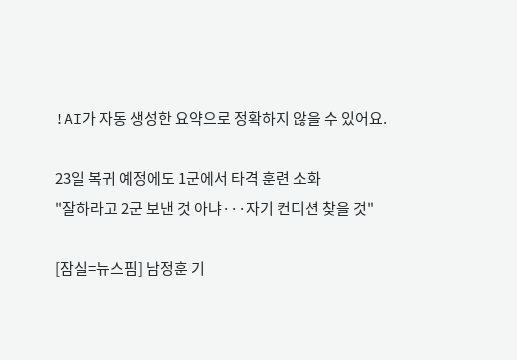!AI가 자동 생성한 요약으로 정확하지 않을 수 있어요.

23일 복귀 예정에도 1군에서 타격 훈련 소화
"잘하라고 2군 보낸 것 아냐···자기 컨디션 찾을 것"

[잠실=뉴스핌] 남정훈 기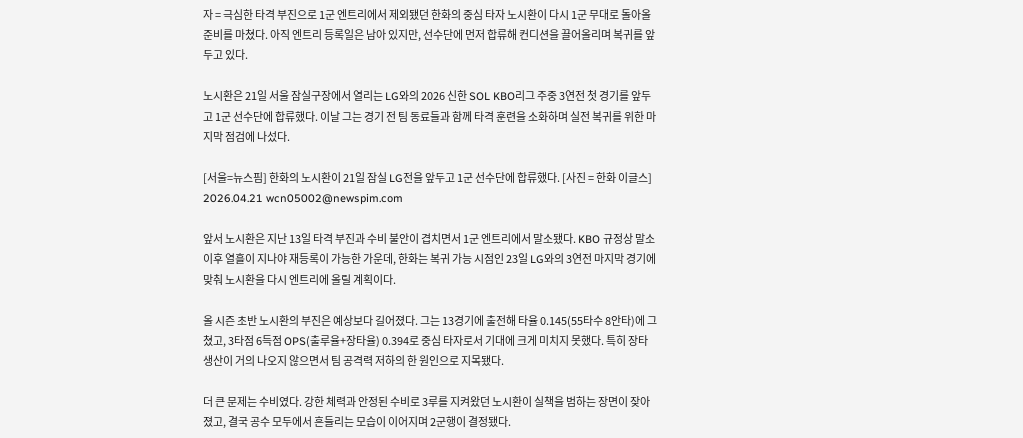자 = 극심한 타격 부진으로 1군 엔트리에서 제외됐던 한화의 중심 타자 노시환이 다시 1군 무대로 돌아올 준비를 마쳤다. 아직 엔트리 등록일은 남아 있지만, 선수단에 먼저 합류해 컨디션을 끌어올리며 복귀를 앞두고 있다.

노시환은 21일 서울 잠실구장에서 열리는 LG와의 2026 신한 SOL KBO리그 주중 3연전 첫 경기를 앞두고 1군 선수단에 합류했다. 이날 그는 경기 전 팀 동료들과 함께 타격 훈련을 소화하며 실전 복귀를 위한 마지막 점검에 나섰다.

[서울=뉴스핌] 한화의 노시환이 21일 잠실 LG전을 앞두고 1군 선수단에 합류했다. [사진 = 한화 이글스] 2026.04.21 wcn05002@newspim.com

앞서 노시환은 지난 13일 타격 부진과 수비 불안이 겹치면서 1군 엔트리에서 말소됐다. KBO 규정상 말소 이후 열흘이 지나야 재등록이 가능한 가운데, 한화는 복귀 가능 시점인 23일 LG와의 3연전 마지막 경기에 맞춰 노시환을 다시 엔트리에 올릴 계획이다.

올 시즌 초반 노시환의 부진은 예상보다 길어졌다. 그는 13경기에 출전해 타율 0.145(55타수 8안타)에 그쳤고, 3타점 6득점 OPS(출루율+장타율) 0.394로 중심 타자로서 기대에 크게 미치지 못했다. 특히 장타 생산이 거의 나오지 않으면서 팀 공격력 저하의 한 원인으로 지목됐다.

더 큰 문제는 수비였다. 강한 체력과 안정된 수비로 3루를 지켜왔던 노시환이 실책을 범하는 장면이 잦아졌고, 결국 공수 모두에서 흔들리는 모습이 이어지며 2군행이 결정됐다.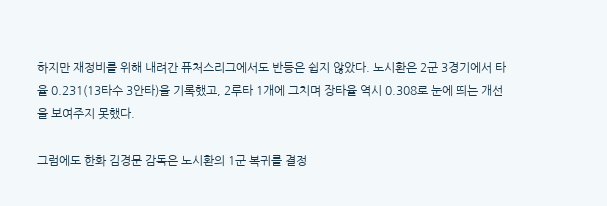하지만 재정비를 위해 내려간 퓨처스리그에서도 반등은 쉽지 않았다. 노시환은 2군 3경기에서 타율 0.231(13타수 3안타)을 기록했고, 2루타 1개에 그치며 장타율 역시 0.308로 눈에 띄는 개선을 보여주지 못했다.

그럼에도 한화 김경문 감독은 노시환의 1군 복귀를 결정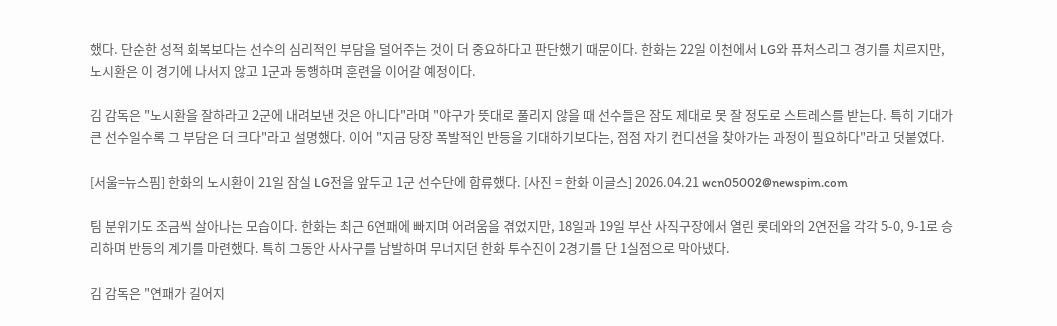했다. 단순한 성적 회복보다는 선수의 심리적인 부담을 덜어주는 것이 더 중요하다고 판단했기 때문이다. 한화는 22일 이천에서 LG와 퓨처스리그 경기를 치르지만, 노시환은 이 경기에 나서지 않고 1군과 동행하며 훈련을 이어갈 예정이다.

김 감독은 "노시환을 잘하라고 2군에 내려보낸 것은 아니다"라며 "야구가 뜻대로 풀리지 않을 때 선수들은 잠도 제대로 못 잘 정도로 스트레스를 받는다. 특히 기대가 큰 선수일수록 그 부담은 더 크다"라고 설명했다. 이어 "지금 당장 폭발적인 반등을 기대하기보다는, 점점 자기 컨디션을 찾아가는 과정이 필요하다"라고 덧붙였다.

[서울=뉴스핌] 한화의 노시환이 21일 잠실 LG전을 앞두고 1군 선수단에 합류했다. [사진 = 한화 이글스] 2026.04.21 wcn05002@newspim.com

팀 분위기도 조금씩 살아나는 모습이다. 한화는 최근 6연패에 빠지며 어려움을 겪었지만, 18일과 19일 부산 사직구장에서 열린 롯데와의 2연전을 각각 5-0, 9-1로 승리하며 반등의 계기를 마련했다. 특히 그동안 사사구를 남발하며 무너지던 한화 투수진이 2경기를 단 1실점으로 막아냈다.

김 감독은 "연패가 길어지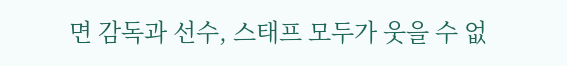면 감독과 선수, 스태프 모두가 웃을 수 없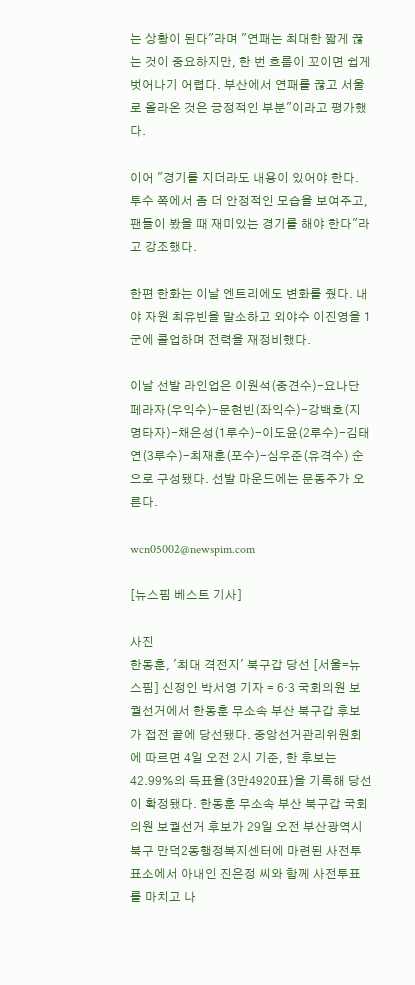는 상황이 된다"라며 "연패는 최대한 짧게 끊는 것이 중요하지만, 한 번 흐름이 꼬이면 쉽게 벗어나기 어렵다. 부산에서 연패를 끊고 서울로 올라온 것은 긍정적인 부분"이라고 평가했다.

이어 "경기를 지더라도 내용이 있어야 한다. 투수 쪽에서 좀 더 안정적인 모습을 보여주고, 팬들이 봤을 때 재미있는 경기를 해야 한다"라고 강조했다.

한편 한화는 이날 엔트리에도 변화를 줬다. 내야 자원 최유빈을 말소하고 외야수 이진영을 1군에 콜업하며 전력을 재정비했다.

이날 선발 라인업은 이원석(중견수)-요나단 페라자(우익수)-문현빈(좌익수)-강백호(지명타자)-채은성(1루수)-이도윤(2루수)-김태연(3루수)-최재훈(포수)-심우준(유격수) 순으로 구성됐다. 선발 마운드에는 문동주가 오른다.

wcn05002@newspim.com

[뉴스핌 베스트 기사]

사진
한동훈, '최대 격전지' 북구갑 당선 [서울=뉴스핌] 신정인 박서영 기자 = 6·3 국회의원 보궐선거에서 한동훈 무소속 부산 북구갑 후보가 접전 끝에 당선됐다. 중앙선거관리위원회에 따르면 4일 오전 2시 기준, 한 후보는 42.99%의 득표율(3만4920표)을 기록해 당선이 확정됐다. 한동훈 무소속 부산 북구갑 국회의원 보궐선거 후보가 29일 오전 부산광역시 북구 만덕2동행정복지센터에 마련된 사전투표소에서 아내인 진은정 씨와 함께 사전투표를 마치고 나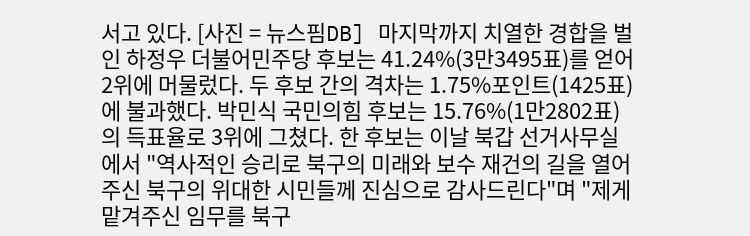서고 있다. [사진 = 뉴스핌DB] 마지막까지 치열한 경합을 벌인 하정우 더불어민주당 후보는 41.24%(3만3495표)를 얻어 2위에 머물렀다. 두 후보 간의 격차는 1.75%포인트(1425표)에 불과했다. 박민식 국민의힘 후보는 15.76%(1만2802표)의 득표율로 3위에 그쳤다. 한 후보는 이날 북갑 선거사무실에서 "역사적인 승리로 북구의 미래와 보수 재건의 길을 열어주신 북구의 위대한 시민들께 진심으로 감사드린다"며 "제게 맡겨주신 임무를 북구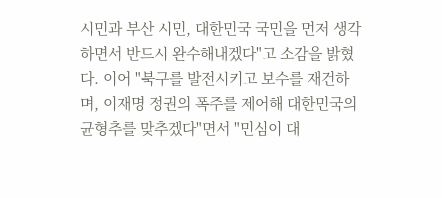시민과 부산 시민, 대한민국 국민을 먼저 생각하면서 반드시 완수해내겠다"고 소감을 밝혔다. 이어 "북구를 발전시키고 보수를 재건하며, 이재명 정권의 폭주를 제어해 대한민국의 균형추를 맞추겠다"면서 "민심이 대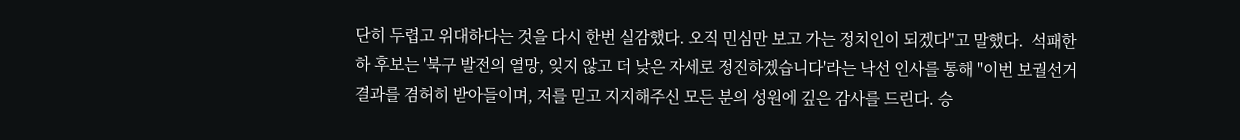단히 두렵고 위대하다는 것을 다시 한번 실감했다. 오직 민심만 보고 가는 정치인이 되겠다"고 말했다.  석패한 하 후보는 '북구 발전의 열망, 잊지 않고 더 낮은 자세로 정진하겠습니다'라는 낙선 인사를 통해 "이번 보궐선거 결과를 겸허히 받아들이며, 저를 믿고 지지해주신 모든 분의 성원에 깊은 감사를 드린다. 승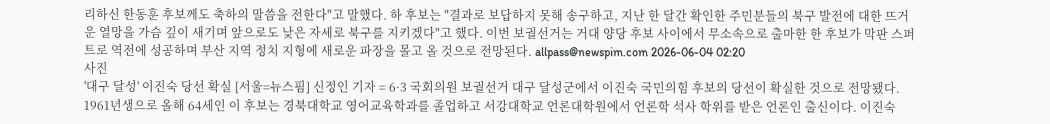리하신 한동훈 후보께도 축하의 말씀을 전한다"고 말했다. 하 후보는 "결과로 보답하지 못해 송구하고, 지난 한 달간 확인한 주민분들의 북구 발전에 대한 뜨거운 열망을 가슴 깊이 새기며 앞으로도 낮은 자세로 북구를 지키겠다"고 했다. 이번 보궐선거는 거대 양당 후보 사이에서 무소속으로 출마한 한 후보가 막판 스퍼트로 역전에 성공하며 부산 지역 정치 지형에 새로운 파장을 몰고 올 것으로 전망된다. allpass@newspim.com 2026-06-04 02:20
사진
'대구 달성' 이진숙 당선 확실 [서울=뉴스핌] 신정인 기자 = 6·3 국회의원 보궐선거 대구 달성군에서 이진숙 국민의힘 후보의 당선이 확실한 것으로 전망됐다. 1961년생으로 올해 64세인 이 후보는 경북대학교 영어교육학과를 졸업하고 서강대학교 언론대학원에서 언론학 석사 학위를 받은 언론인 출신이다. 이진숙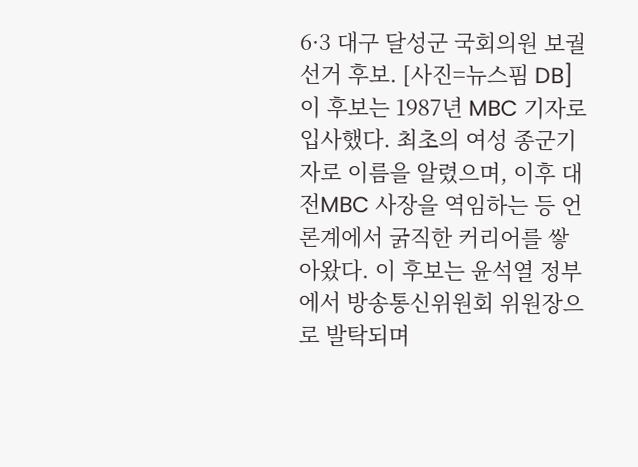6·3 대구 달성군 국회의원 보궐선거 후보. [사진=뉴스핌 DB] 이 후보는 1987년 MBC 기자로 입사했다. 최초의 여성 종군기자로 이름을 알렸으며, 이후 대전MBC 사장을 역임하는 등 언론계에서 굵직한 커리어를 쌓아왔다. 이 후보는 윤석열 정부에서 방송통신위원회 위원장으로 발탁되며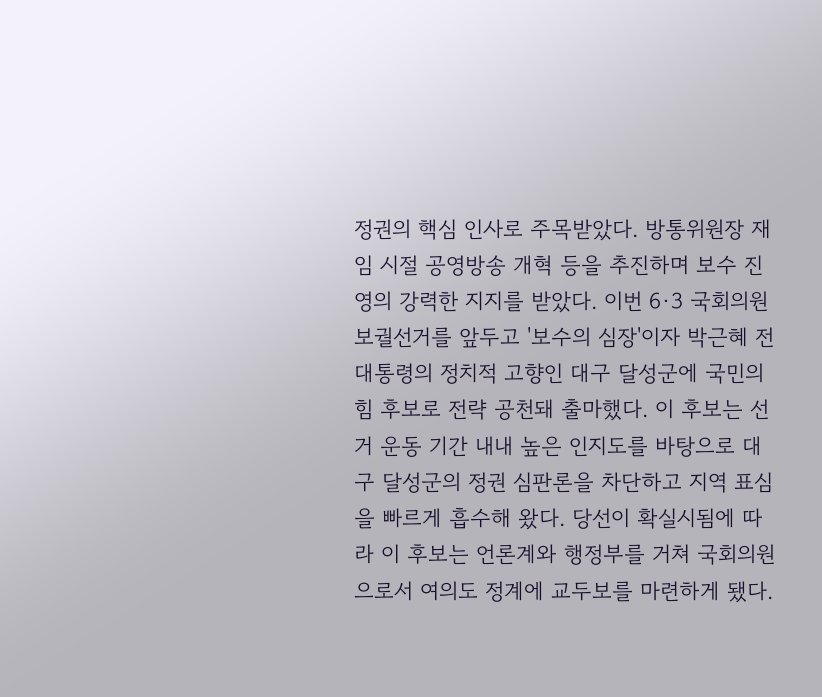정권의 핵심 인사로 주목받았다. 방통위원장 재임 시절 공영방송 개혁 등을 추진하며 보수 진영의 강력한 지지를 받았다. 이번 6·3 국회의원 보궐선거를 앞두고 '보수의 심장'이자 박근혜 전 대통령의 정치적 고향인 대구 달성군에 국민의힘 후보로 전략 공천돼 출마했다. 이 후보는 선거 운동 기간 내내 높은 인지도를 바탕으로 대구 달성군의 정권 심판론을 차단하고 지역 표심을 빠르게 흡수해 왔다. 당선이 확실시됨에 따라 이 후보는 언론계와 행정부를 거쳐 국회의원으로서 여의도 정계에 교두보를 마련하게 됐다.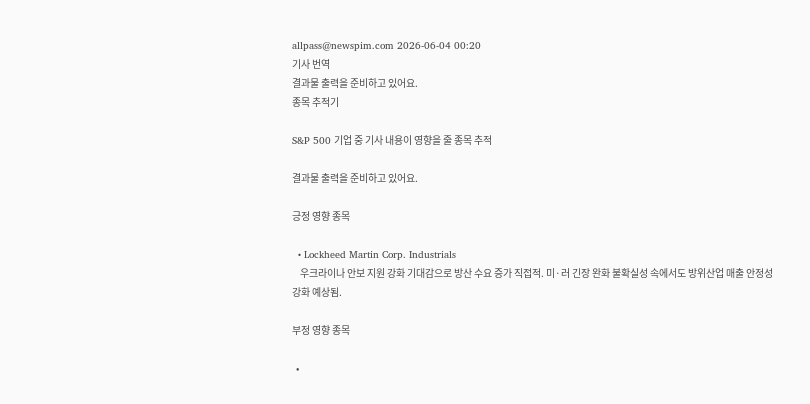allpass@newspim.com 2026-06-04 00:20
기사 번역
결과물 출력을 준비하고 있어요.
종목 추적기

S&P 500 기업 중 기사 내용이 영향을 줄 종목 추적

결과물 출력을 준비하고 있어요.

긍정 영향 종목

  • Lockheed Martin Corp. Industrials
    우크라이나 안보 지원 강화 기대감으로 방산 수요 증가 직접적. 미·러 긴장 완화 불확실성 속에서도 방위산업 매출 안정성 강화 예상됨.

부정 영향 종목

  •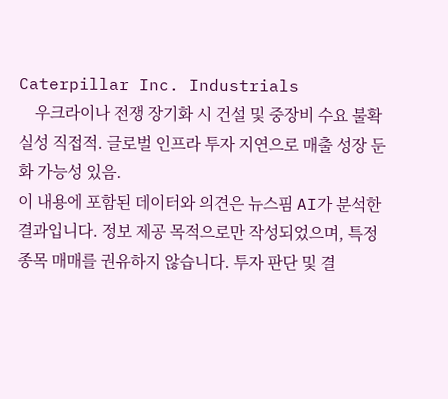Caterpillar Inc. Industrials
    우크라이나 전쟁 장기화 시 건설 및 중장비 수요 불확실성 직접적. 글로벌 인프라 투자 지연으로 매출 성장 둔화 가능성 있음.
이 내용에 포함된 데이터와 의견은 뉴스핌 AI가 분석한 결과입니다. 정보 제공 목적으로만 작성되었으며, 특정 종목 매매를 권유하지 않습니다. 투자 판단 및 결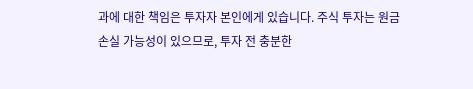과에 대한 책임은 투자자 본인에게 있습니다. 주식 투자는 원금 손실 가능성이 있으므로, 투자 전 충분한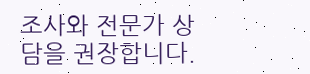조사와 전문가 상담을 권장합니다.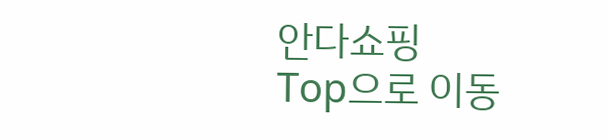안다쇼핑
Top으로 이동